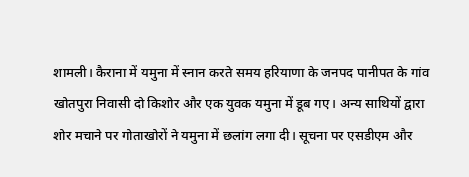शामली। कैराना में यमुना में स्नान करते समय हरियाणा के जनपद पानीपत के गांव खोतपुरा निवासी दो किशोर और एक युवक यमुना में डूब गए। अन्य साथियों द्वारा शोर मचाने पर गोताखोरों ने यमुना में छलांग लगा दी। सूचना पर एसडीएम और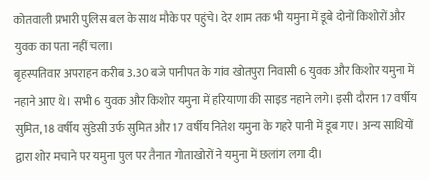कोतवाली प्रभारी पुलिस बल के साथ मौके पर पहुंचे। देर शाम तक भी यमुना में डूबे दोनों किशोरों और युवक का पता नहीं चला।
बृहस्पतिवार अपराहन करीब 3.30 बजे पानीपत के गांव खोतपुरा निवासी 6 युवक और किशोर यमुना में नहाने आए थे। सभी 6 युवक और किशोर यमुना में हरियाणा की साइड नहाने लगे। इसी दौरान 17 वर्षीय सुमित, 18 वर्षीय सुंडेसी उर्फ सुमित और 17 वर्षीय नितेश यमुना के गहरे पानी में डूब गए। अन्य साथियों द्वारा शोर मचाने पर यमुना पुल पर तैनात गोताखोरों ने यमुना में छलांग लगा दी।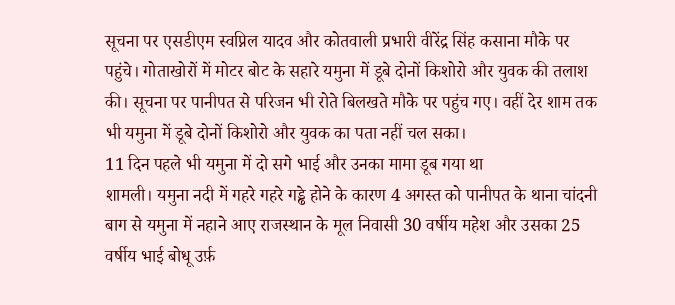सूचना पर एसडीएम स्वप्निल यादव और कोतवाली प्रभारी वीरेंद्र सिंह कसाना मौके पर पहुंचे। गोताखोरों में मोटर बोट के सहारे यमुना में डूबे दोनों किशोरो और युवक की तलाश की। सूचना पर पानीपत से परिजन भी रोते बिलखते मौके पर पहुंच गए। वहीं देर शाम तक भी यमुना में डूबे दोनों किशोरो और युवक का पता नहीं चल सका।
11 दिन पहले भी यमुना में दो सगे भाई और उनका मामा डूब गया था
शामली। यमुना नदी में गहरे गहरे गड्ढे होने के कारण 4 अगस्त को पानीपत के थाना चांदनी बाग से यमुना में नहाने आए राजस्थान के मूल निवासी 30 वर्षीय महेश और उसका 25 वर्षीय भाई बोधू उर्फ़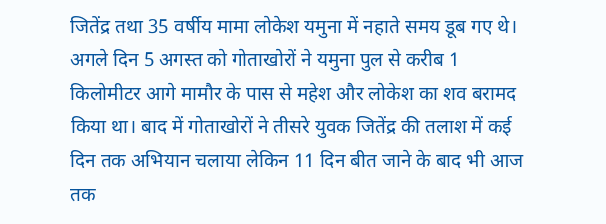जितेंद्र तथा 35 वर्षीय मामा लोकेश यमुना में नहाते समय डूब गए थे। अगले दिन 5 अगस्त को गोताखोरों ने यमुना पुल से करीब 1 किलोमीटर आगे मामौर के पास से महेश और लोकेश का शव बरामद किया था। बाद में गोताखोरों ने तीसरे युवक जितेंद्र की तलाश में कई दिन तक अभियान चलाया लेकिन 11 दिन बीत जाने के बाद भी आज तक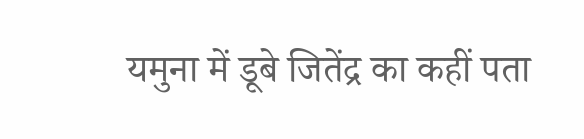यमुना में डूबे जितेंद्र का कहीं पता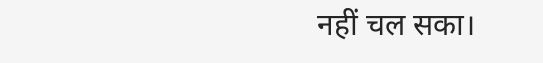नहीं चल सका।